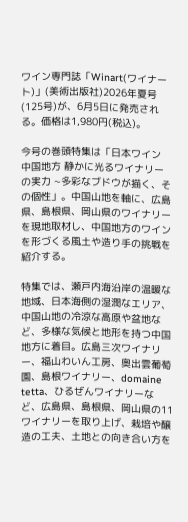ワイン専門誌「Winart(ワイナート)」(美術出版社)2026年夏号(125号)が、6月5日に発売される。価格は1,980円(税込)。

今号の巻頭特集は「日本ワイン 中国地方 静かに光るワイナリーの実力 ~多彩なブドウが描く、その個性」。中国山地を軸に、広島県、島根県、岡山県のワイナリーを現地取材し、中国地方のワインを形づくる風土や造り手の挑戦を紹介する。

特集では、瀬戸内海沿岸の温暖な地域、日本海側の湿潤なエリア、中国山地の冷涼な高原や盆地など、多様な気候と地形を持つ中国地方に着目。広島三次ワイナリー、福山わいん工房、奥出雲葡萄園、島根ワイナリー、domaine tetta、ひるぜんワイナリーなど、広島県、島根県、岡山県の11ワイナリーを取り上げ、栽培や醸造の工夫、土地との向き合い方を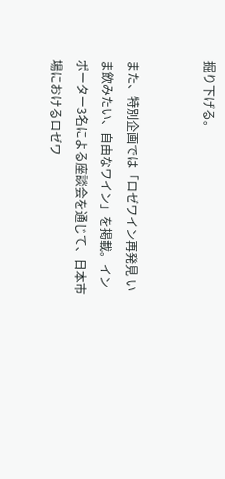掘り下げる。


また、特別企画では「ロゼワイン再発見 いま飲みたい、自由なワイン」を掲載。インポーター3名による座談会を通じて、日本市場におけるロゼワ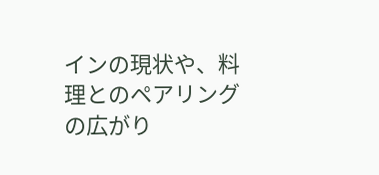インの現状や、料理とのペアリングの広がり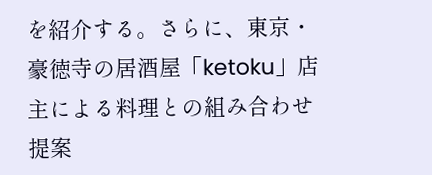を紹介する。さらに、東京・豪徳寺の居酒屋「ketoku」店主による料理との組み合わせ提案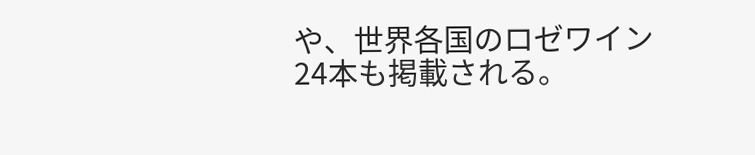や、世界各国のロゼワイン24本も掲載される。